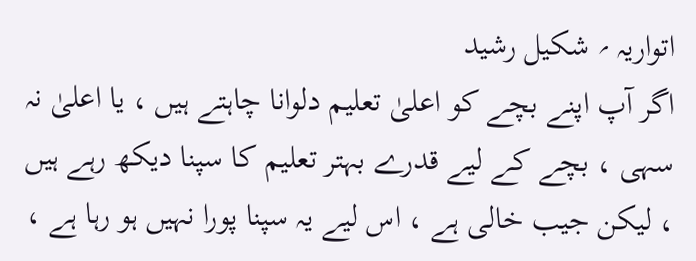اتواریہ ؍ شکیل رشید
اگر آپ اپنے بچے کو اعلیٰ تعلیم دلوانا چاہتے ہیں ، یا اعلیٰ نہ سہی ، بچے کے لیے قدرے بہتر تعلیم کا سپنا دیکھ رہے ہیں ، لیکن جیب خالی ہے ، اس لیے یہ سپنا پورا نہیں ہو رہا ہے ،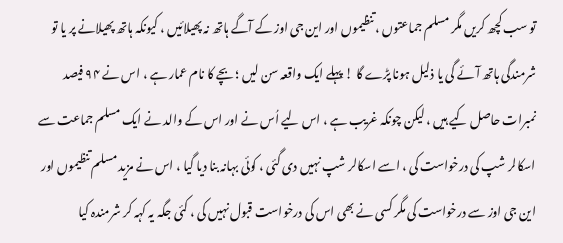تو سب کچھ کریں مگر مسلم جماعتوں ، تنظیموں اور این جی اوز کے آگے ہاتھ نہ پھیلائیں ، کیونکہ ہاتھ پھیلانے پر یا تو شرمندگی ہاتھ آئے گی یا ذلیل ہونا پڑے گا ! پہلے ایک واقعہ سن لیں ؛ بچے کا نام عمار ہے ، اس نے ۹۴ فیصد نمبرات حاصل کیے ہیں ، لیکن چونکہ غریب ہے ، اس لیے اُس نے اور اس کے والد نے ایک مسلم جماعت سے اسکالر شپ کی درخواست کی ، اسے اسکالر شپ نہیں دی گئی ، کوئی بہانہ بنا دیا گیا ، اس نے مزید مسلم تنظیموں اور این جی اوز سے درخواست کی مگر کسی نے بھی اس کی درخواست قبول نہیں کی ، کئی جگہ یہ کہہ کر شرمندہ کیا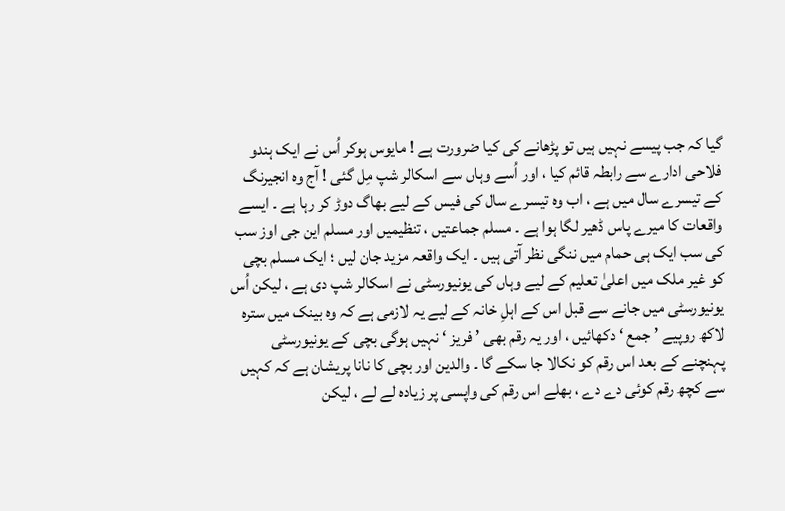گیا کہ جب پیسے نہیں ہیں تو پڑھانے کی کیا ضرورت ہے ! مایوس ہوکر اُس نے ایک ہندو فلاحی ادارے سے رابطہ قائم کیا ، اور اُسے وہاں سے اسکالر شپ مِل گئی ! آج وہ انجیرنگ کے تیسرے سال میں ہے ، اب وہ تیسرے سال کی فیس کے لیے بھاگ دوڑ کر رہا ہے ۔ ایسے واقعات کا میرے پاس ڈھیر لگا ہوا ہے ۔ مسلم جماعتیں ، تنظیمیں اور مسلم این جی اوز سب کی سب ایک ہی حمام میں ننگی نظر آتی ہیں ۔ ایک واقعہ مزید جان لیں ؛ ایک مسلم بچی کو غیر ملک میں اعلیٰ تعلیم کے لیے وہاں کی یونیورسٹی نے اسکالر شپ دی ہے ، لیکن اُس یونیورسٹی میں جانے سے قبل اس کے اہلِ خانہ کے لیے یہ لازمی ہے کہ وہ بینک میں سترہ لاکھ روپیے ’ جمع ‘ دکھائیں ، اور یہ رقم بھی ’ فریز ‘ نہیں ہوگی بچی کے یونیورسٹی پہنچنے کے بعد اس رقم کو نکالا جا سکے گا ۔ والدین اور بچی کا نانا پریشان ہے کہ کہیں سے کچھ رقم کوئی دے دے ، بھلے اس رقم کی واپسی پر زیادہ لے لے ، لیکن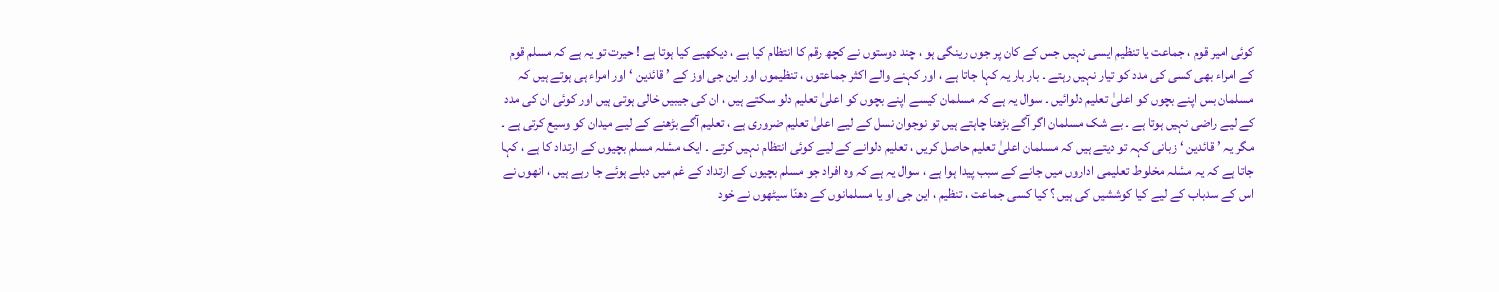کوئی امیر قوم ، جماعت یا تنظیم ایسی نہیں جس کے کان پر جوں رینگی ہو ، چند دوستوں نے کچھ رقم کا انتظام کیا ہے ، دیکھیے کیا ہوتا ہے ! حیرت تو یہ ہے کہ مسلم قوم کے امراء بھی کسی کی مدد کو تیار نہیں رہتے ۔ بار بار یہ کہا جاتا ہے ، اور کہنے والے اکثر جماعتوں ، تنظیموں اور این جی اوز کے ’ قائدین ‘ اور امراء ہی ہوتے ہیں کہ مسلمان بس اپنے بچوں کو اعلیٰ تعلیم دلوائیں ۔ سوال یہ ہے کہ مسلمان کیسے اپنے بچوں کو اعلیٰ تعلیم دلو سکتے ہیں ، ان کی جیبیں خالی ہوتی ہیں اور کوئی ان کی مدد کے لیے راضی نہیں ہوتا ہے ۔ بے شک مسلمان اگر آگے بڑھنا چاہتے ہیں تو نوجوان نسل کے لیے اعلیٰ تعلیم ضروری ہے ، تعلیم آگے بڑھنے کے لیے میدان کو وسیع کرتی ہے ۔ مگر یہ ’ قائدین ‘ زبانی کہہ تو دیتے ہیں کہ مسلمان اعلیٰ تعلیم حاصل کریں ، تعلیم دلوانے کے لیے کوئی انتظام نہیں کرتے ۔ ایک مسٔلہ مسلم بچیوں کے ارتداد کا ہے ، کہا جاتا ہے کہ یہ مسٔلہ مخلوط تعلیمی اداروں میں جانے کے سبب پیدا ہوا ہے ، سوال یہ ہے کہ وہ افراد جو مسلم بچیوں کے ارتداد کے غم میں دبلے ہوئے جا رہے ہیں ، انھوں نے اس کے سدباب کے لیے کیا کوششیں کی ہیں ؟ کیا کسی جماعت ، تنظیم ، این جی او یا مسلمانوں کے دھنّا سیٹھوں نے خود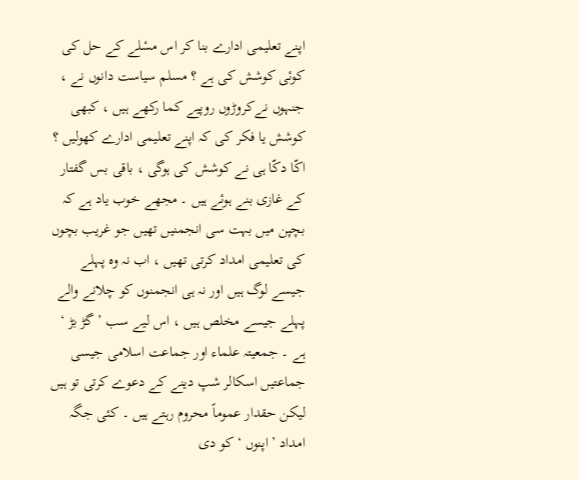اپنے تعلیمی ادارے بنا کر اس مسٔلے کے حل کی کوئی کوشش کی ہے ؟ مسلم سیاست دانوں نے ، جنہوں نےکروڑوں روپیے کما رکھے ہیں ، کبھی کوشش یا فکر کی کہ اپنے تعلیمی ادارے کھولیں ؟ اکّا دکّا ہی نے کوشش کی ہوگی ، باقی بس گفتار کے غازی بنے ہوئے ہیں ۔ مجھے خوب یاد ہے کہ بچپن میں بہت سی انجمنیں تھیں جو غریب بچوں کی تعلیمی امداد کرتی تھیں ، اب نہ وہ پہلے جیسے لوگ ہیں اور نہ ہی انجمنوں کو چلانے والے پہلے جیسے مخلص ہیں ، اس لیے سب ’ گڑ بڑ ‘ ہے ۔ جمعیتہ علماء اور جماعت اسلامی جیسی جماعتیں اسکالر شپ دینے کے دعوے کرتی تو ہیں لیکن حقدار عموماً محروم رہتے ہیں ۔ کئی جگہ امداد ’ اپنوں ‘ کو دی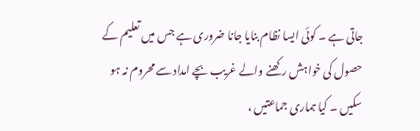جاتی ہے ۔ کوئی ایسا نظام بنایا جانا ضروری ہے جس میں تعلیم کے حصول کی خواہش رکھنے والے غریب بچے امداد سے محروم نہ ہو سکیں ۔ کیا ہماری جماعتیں ،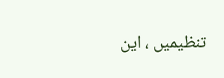تنظیمیں ، این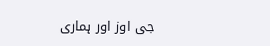جی اوز اور ہماری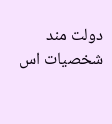دولت مند شخصیات اس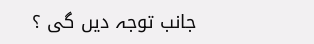جانب توجہ دیں گی ؟